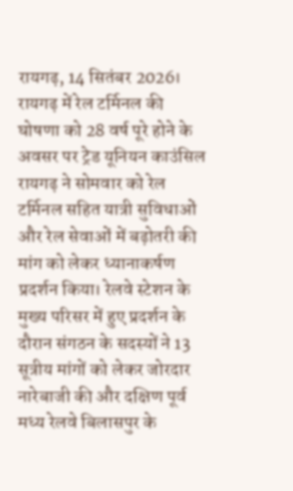रायगढ़, 14 सितंबर 2026। रायगढ़ में रेल टर्मिनल की घोषणा को 28 वर्ष पूरे होने के अवसर पर ट्रेड यूनियन काउंसिल रायगढ़ ने सोमवार को रेल टर्मिनल सहित यात्री सुविधाओं और रेल सेवाओं में बढ़ोतरी की मांग को लेकर ध्यानाकर्षण प्रदर्शन किया। रेलवे स्टेशन के मुख्य परिसर में हुए प्रदर्शन के दौरान संगठन के सदस्यों ने 13 सूत्रीय मांगों को लेकर जोरदार नारेबाजी की और दक्षिण पूर्व मध्य रेलवे बिलासपुर के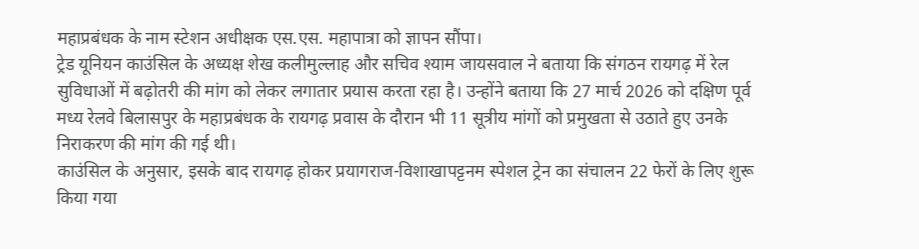महाप्रबंधक के नाम स्टेशन अधीक्षक एस.एस. महापात्रा को ज्ञापन सौंपा।
ट्रेड यूनियन काउंसिल के अध्यक्ष शेख कलीमुल्लाह और सचिव श्याम जायसवाल ने बताया कि संगठन रायगढ़ में रेल सुविधाओं में बढ़ोतरी की मांग को लेकर लगातार प्रयास करता रहा है। उन्होंने बताया कि 27 मार्च 2026 को दक्षिण पूर्व मध्य रेलवे बिलासपुर के महाप्रबंधक के रायगढ़ प्रवास के दौरान भी 11 सूत्रीय मांगों को प्रमुखता से उठाते हुए उनके निराकरण की मांग की गई थी।
काउंसिल के अनुसार, इसके बाद रायगढ़ होकर प्रयागराज-विशाखापट्टनम स्पेशल ट्रेन का संचालन 22 फेरों के लिए शुरू किया गया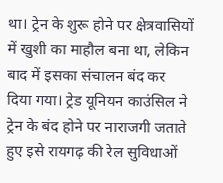था। ट्रेन के शुरू होने पर क्षेत्रवासियों में खुशी का माहौल बना था, लेकिन बाद में इसका संचालन बंद कर दिया गया। ट्रेड यूनियन काउंसिल ने ट्रेन के बंद होने पर नाराजगी जताते हुए इसे रायगढ़ की रेल सुविधाओं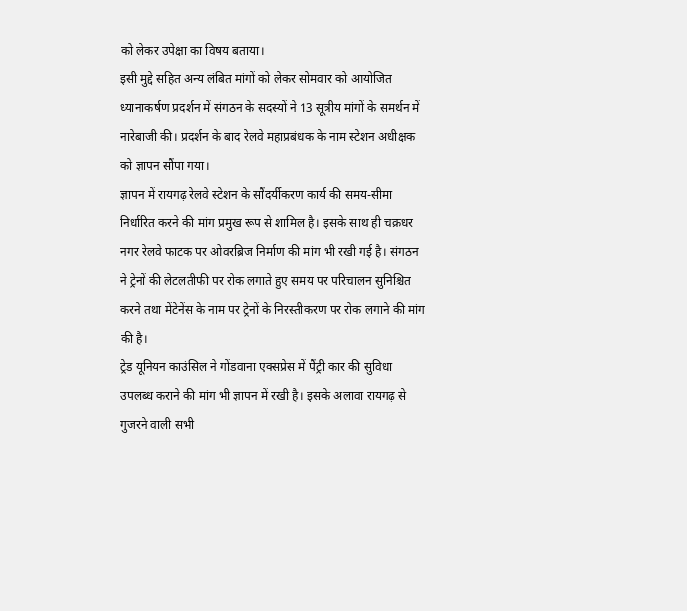को लेकर उपेक्षा का विषय बताया।
इसी मुद्दे सहित अन्य लंबित मांगों को लेकर सोमवार को आयोजित ध्यानाकर्षण प्रदर्शन में संगठन के सदस्यों ने 13 सूत्रीय मांगों के समर्थन में नारेबाजी की। प्रदर्शन के बाद रेलवे महाप्रबंधक के नाम स्टेशन अधीक्षक को ज्ञापन सौंपा गया।
ज्ञापन में रायगढ़ रेलवे स्टेशन के सौंदर्यीकरण कार्य की समय-सीमा निर्धारित करने की मांग प्रमुख रूप से शामिल है। इसके साथ ही चक्रधर नगर रेलवे फाटक पर ओवरब्रिज निर्माण की मांग भी रखी गई है। संगठन ने ट्रेनों की लेटलतीफी पर रोक लगाते हुए समय पर परिचालन सुनिश्चित करने तथा मेंटेनेंस के नाम पर ट्रेनों के निरस्तीकरण पर रोक लगाने की मांग की है।
ट्रेड यूनियन काउंसिल ने गोंडवाना एक्सप्रेस में पैंट्री कार की सुविधा उपलब्ध कराने की मांग भी ज्ञापन में रखी है। इसके अलावा रायगढ़ से गुजरने वाली सभी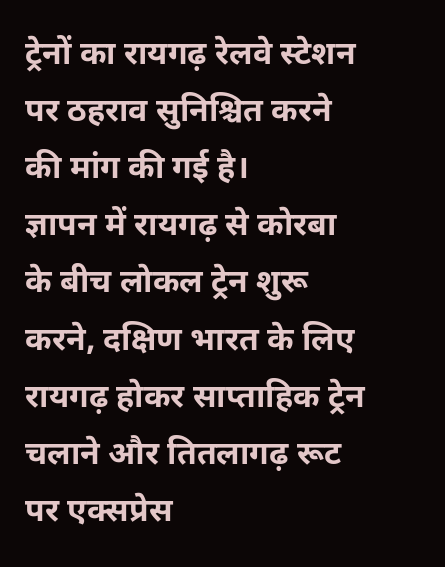ट्रेनों का रायगढ़ रेलवे स्टेशन पर ठहराव सुनिश्चित करने की मांग की गई है।
ज्ञापन में रायगढ़ से कोरबा के बीच लोकल ट्रेन शुरू करने, दक्षिण भारत के लिए रायगढ़ होकर साप्ताहिक ट्रेन चलाने और तितलागढ़ रूट पर एक्सप्रेस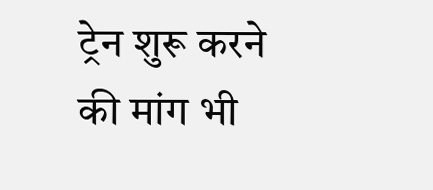ट्रेन शुरू करने की मांग भी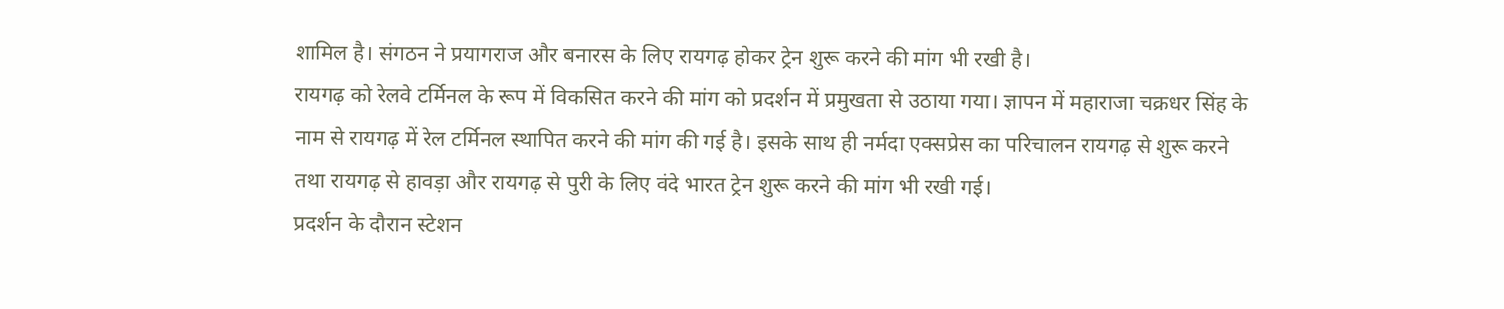शामिल है। संगठन ने प्रयागराज और बनारस के लिए रायगढ़ होकर ट्रेन शुरू करने की मांग भी रखी है।
रायगढ़ को रेलवे टर्मिनल के रूप में विकसित करने की मांग को प्रदर्शन में प्रमुखता से उठाया गया। ज्ञापन में महाराजा चक्रधर सिंह के नाम से रायगढ़ में रेल टर्मिनल स्थापित करने की मांग की गई है। इसके साथ ही नर्मदा एक्सप्रेस का परिचालन रायगढ़ से शुरू करने तथा रायगढ़ से हावड़ा और रायगढ़ से पुरी के लिए वंदे भारत ट्रेन शुरू करने की मांग भी रखी गई।
प्रदर्शन के दौरान स्टेशन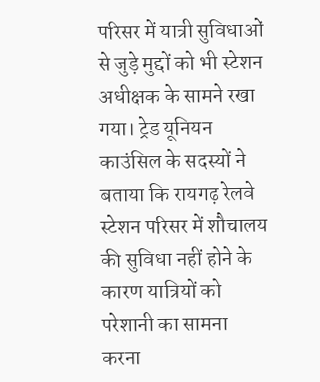परिसर में यात्री सुविधाओं से जुड़े मुद्दों को भी स्टेशन अधीक्षक के सामने रखा गया। ट्रेड यूनियन काउंसिल के सदस्यों ने बताया कि रायगढ़ रेलवे स्टेशन परिसर में शौचालय की सुविधा नहीं होने के कारण यात्रियों को परेशानी का सामना करना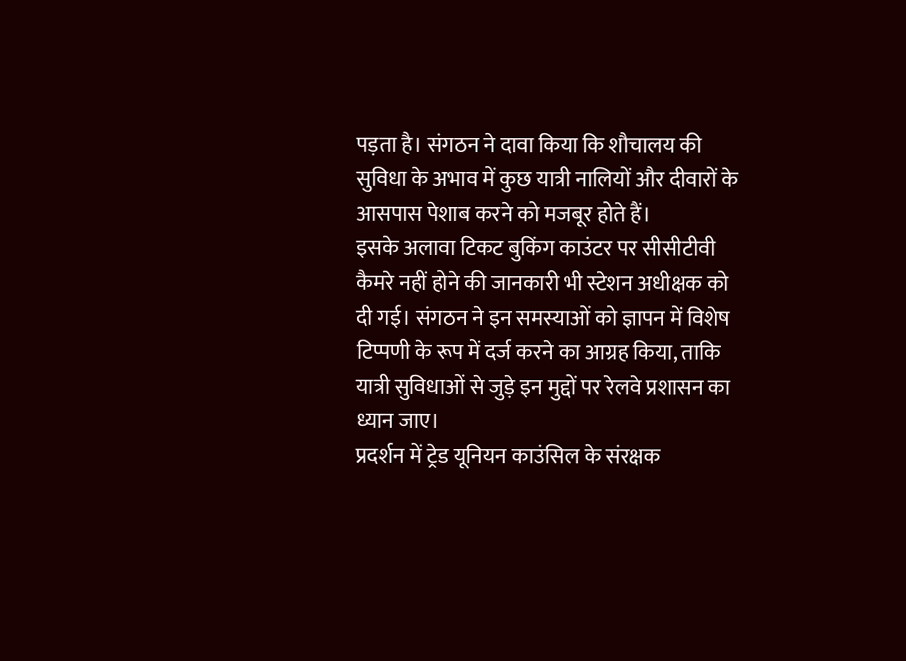पड़ता है। संगठन ने दावा किया कि शौचालय की सुविधा के अभाव में कुछ यात्री नालियों और दीवारों के आसपास पेशाब करने को मजबूर होते हैं।
इसके अलावा टिकट बुकिंग काउंटर पर सीसीटीवी कैमरे नहीं होने की जानकारी भी स्टेशन अधीक्षक को दी गई। संगठन ने इन समस्याओं को ज्ञापन में विशेष टिप्पणी के रूप में दर्ज करने का आग्रह किया, ताकि यात्री सुविधाओं से जुड़े इन मुद्दों पर रेलवे प्रशासन का ध्यान जाए।
प्रदर्शन में ट्रेड यूनियन काउंसिल के संरक्षक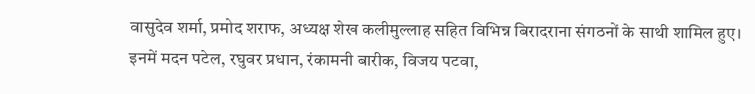वासुदेव शर्मा, प्रमोद शराफ, अध्यक्ष शेख कलीमुल्लाह सहित विभिन्न बिरादराना संगठनों के साथी शामिल हुए। इनमें मदन पटेल, रघुवर प्रधान, रंकामनी बारीक, विजय पटवा,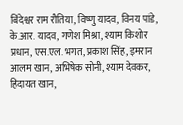बिंदेश्वर राम रौतिया, विष्णु यादव, विनय पांडे, के.आर. यादव, गणेश मिश्रा, श्याम किशोर प्रधान, एस.एल. भगत, प्रकाश सिंह, इमरान आलम खान, अभिषेक सोनी, श्याम देवकर, हिदायत खान,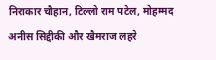निराकार चौहान, टिल्लो राम पटेल, मोहम्मद अनीस सिद्दीकी और खैमराज लहरे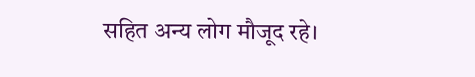सहित अन्य लोग मौजूद रहे।